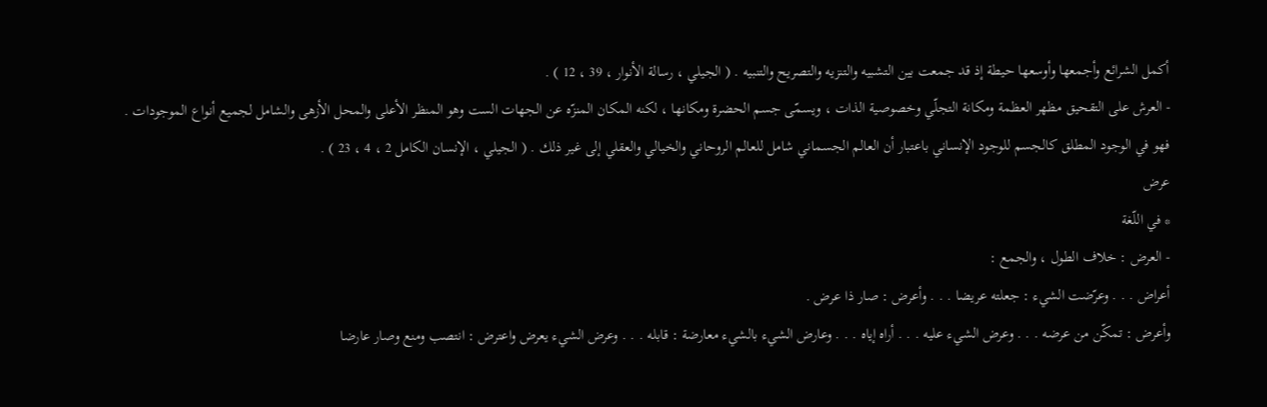أكمل الشرائع وأجمعها وأوسعها حيطة إذ قد جمعت بين التشبيه والتنزيه والتصريح والتنبيه . ( الجيلي ، رسالة الأنوار ، 39 ، 12 ) .
- العرش على التقحيق مظهر العظمة ومكانة التجلّي وخصوصية الذات ، ويسمّى جسم الحضرة ومكانها ، لكنه المكان المنزّه عن الجهات الست وهو المنظر الأعلى والمحل الأزهى والشامل لجميع أنواع الموجودات .
فهو في الوجود المطلق كالجسم للوجود الإنساني باعتبار أن العالم الجسماني شامل للعالم الروحاني والخيالي والعقلي إلى غير ذلك . ( الجيلي ، الإنسان الكامل 2 ، 4 ، 23 ) .
عرض
* في اللّغة
- العرض : خلاف الطول ، والجمع :
أعراض . . . وعرّضت الشيء : جعلته عريضا . . . وأعرض : صار ذا عرض .
وأعرض : تمكّن من عرضه . . . وعرض الشيء عليه . . . أراه إياه . . . وعارض الشيء بالشيء معارضة : قابله . . . وعرض الشيء يعرض واعترض : انتصب ومنع وصار عارضا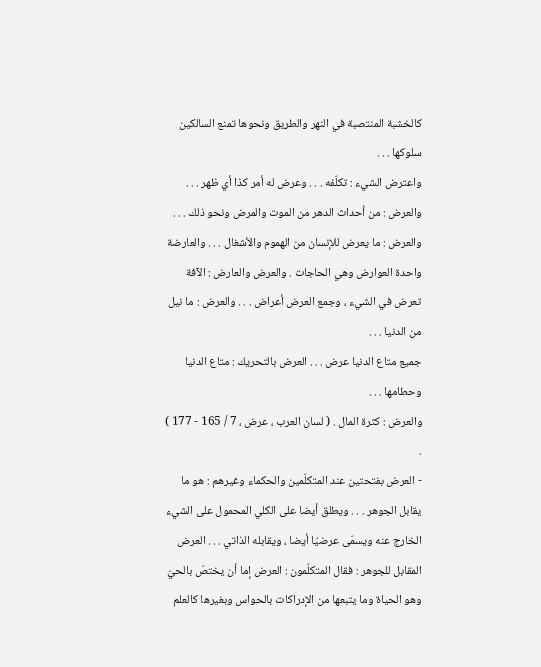كالخشبة المنتصبة في النهر والطريق ونحوها تمنع السالكين سلوكها . . .
واعترض الشيء : تكلّفه . . . وعرض له أمر كذا أي ظهر . . . والعرض : من أحداث الدهر من الموت والمرض ونحو ذلك . . .
والعرض : ما يعرض للإنسان من الهموم والأشغال . . . والعارضة واحدة العوارض وهي الحاجات . والعرض والعارض : الآفة تعرض في الشيء ، وجمع العرض أعراض . . . والعرض : ما نيل من الدنيا . . .
جميع متاع الدنيا عرض . . . العرض بالتحريك : متاع الدنيا وحطامها . . .
والعرض : كثرة المال . ( لسان العرب ، عرض ، 7 / 165 - 177 ) .
- العرض بفتحتين عند المتكلّمين والحكماء وغيرهم : هو ما يقابل الجوهر . . . ويطلق أيضا على الكلي المحمول على الشيء الخارج عنه ويسمّى عرضيّا أيضا ، ويقابله الذاتي . . . العرض المقابل للجوهر : فقال المتكلّمون : العرض إما أن يختصّ بالحيّ وهو الحياة وما يتبعها من الإدراكات بالحواس وبغيرها كالعلم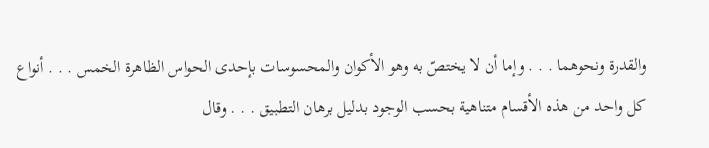والقدرة ونحوهما . . . وإما أن لا يختصّ به وهو الأكوان والمحسوسات بإحدى الحواس الظاهرة الخمس . . . أنواع كل واحد من هذه الأقسام متناهية بحسب الوجود بدليل برهان التطبيق . . . وقال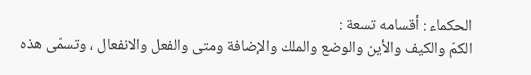الحكماء : أقسامه تسعة :
الكمّ والكيف والأين والوضع والملك والإضافة ومتى والفعل والانفعال ، وتسمّى هذه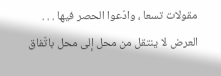مقولات تسعا ، وادّعوا الحصر فيها . . .
العرض لا ينتقل من محل إلى محل باتّفاق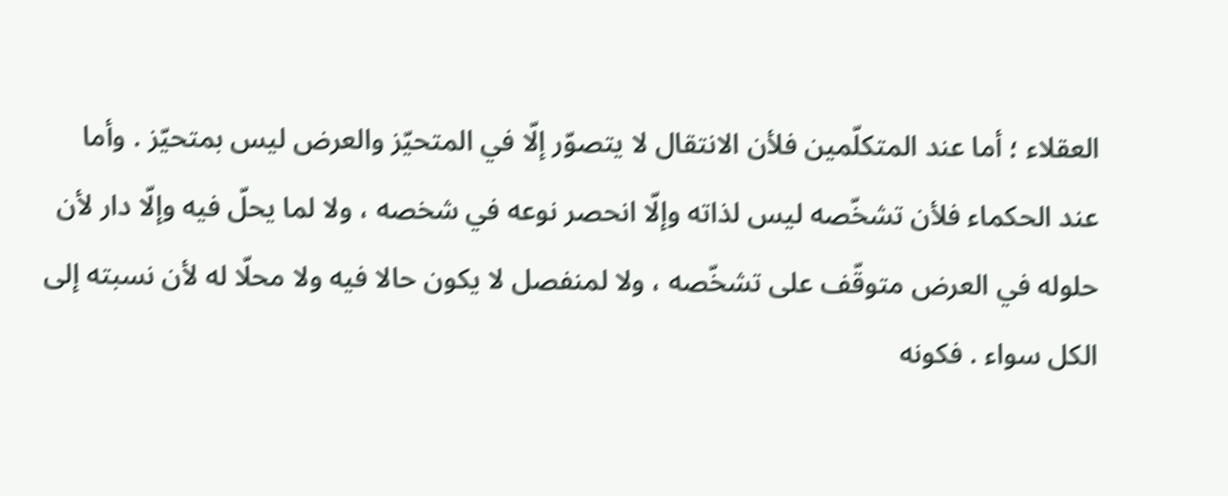العقلاء ؛ أما عند المتكلّمين فلأن الانتقال لا يتصوّر إلّا في المتحيّز والعرض ليس بمتحيّز . وأما عند الحكماء فلأن تشخّصه ليس لذاته وإلّا انحصر نوعه في شخصه ، ولا لما يحلّ فيه وإلّا دار لأن حلوله في العرض متوقّف على تشخّصه ، ولا لمنفصل لا يكون حالا فيه ولا محلّا له لأن نسبته إلى الكل سواء . فكونه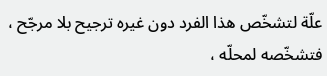علّة لتشخّص هذا الفرد دون غيره ترجيح بلا مرجّح ، فتشخّصه لمحلّه ،